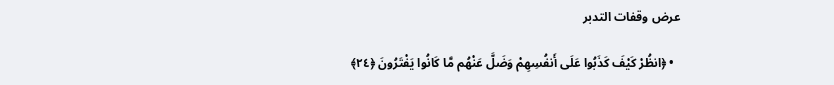عرض وقفات التدبر

  • ﴿انظُرْ كَيْفَ كَذَبُوا عَلَى أَنفُسِهِمْ وَضَلَّ عَنْهُم مَّا كَانُوا يَفْتَرُونَ ﴿٢٤﴾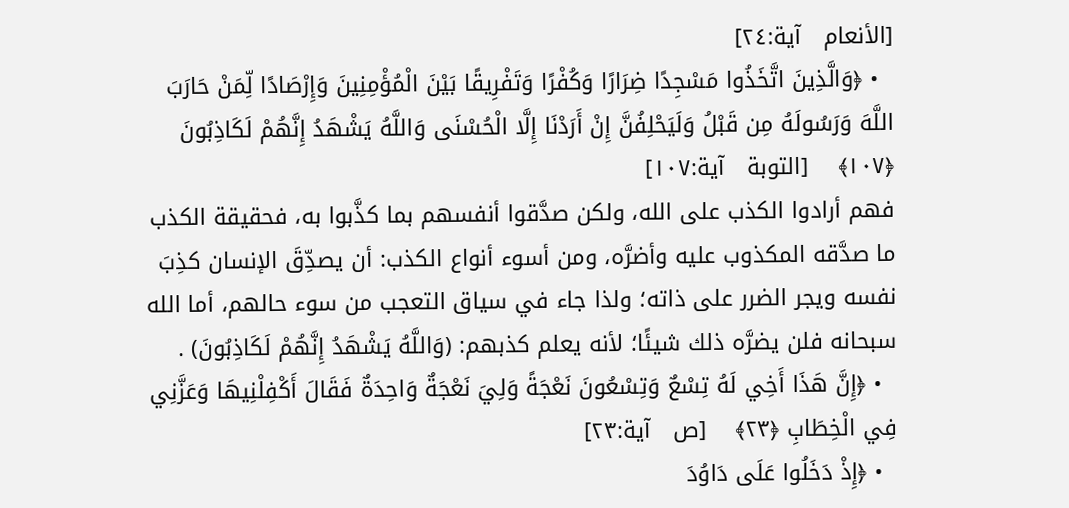[الأنعام   آية:٢٤]
  • ﴿وَالَّذِينَ اتَّخَذُوا مَسْجِدًا ضِرَارًا وَكُفْرًا وَتَفْرِيقًا بَيْنَ الْمُؤْمِنِينَ وَإِرْصَادًا لِّمَنْ حَارَبَ اللَّهَ وَرَسُولَهُ مِن قَبْلُ وَلَيَحْلِفُنَّ إِنْ أَرَدْنَا إِلَّا الْحُسْنَى وَاللَّهُ يَشْهَدُ إِنَّهُمْ لَكَاذِبُونَ ﴿١٠٧﴾    [التوبة   آية:١٠٧]
فهم أرادوا الكذب على الله، ولكن صدَّقوا أنفسهم بما كذَّبوا به، فحقيقة الكذب ما صدَّقه المكذوب عليه وأضرَّه، ومن أسوء أنواع الكذب: أن يصدِّقَ الإنسان كذِبَ نفسه ويجر الضرر على ذاته؛ ولذا جاء في سياق التعجب من سوء حالهم، أما الله سبحانه فلن يضرَّه ذلك شيئًا؛ لأنه يعلم كذبهم: (وَاللَّهُ يَشْهَدُ إِنَّهُمْ لَكَاذِبُونَ) .
  • ﴿إِنَّ هَذَا أَخِي لَهُ تِسْعٌ وَتِسْعُونَ نَعْجَةً وَلِيَ نَعْجَةٌ وَاحِدَةٌ فَقَالَ أَكْفِلْنِيهَا وَعَزَّنِي فِي الْخِطَابِ ﴿٢٣﴾    [ص   آية:٢٣]
  • ﴿إِذْ دَخَلُوا عَلَى دَاوُدَ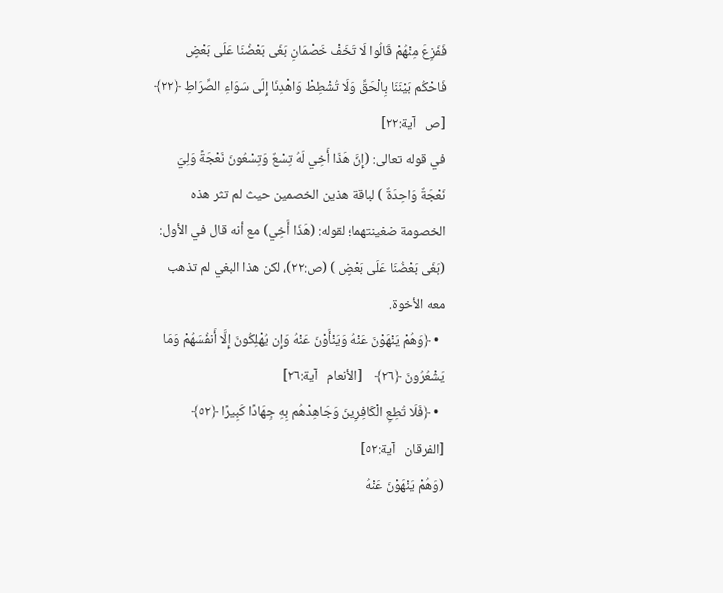فَفَزِعَ مِنْهُمْ قَالُوا لَا تَخَفْ خَصْمَانِ بَغَى بَعْضُنَا عَلَى بَعْضٍ فَاحْكُم بَيْنَنَا بِالْحَقِّ وَلَا تُشْطِطْ وَاهْدِنَا إِلَى سَوَاءِ الصِّرَاطِ ﴿٢٢﴾    [ص   آية:٢٢]
في قوله تعالى: (إِنَّ هَذَا أَخِي لَهُ تِسْعٌ وَتِسْعُونَ نَعْجَةً وَلِيَ نَعْجَةٌ وَاحِدَةٌ ) لباقة هذين الخصمين حيث لم تثر هذه الخصومة ضغينتهما؛ لقوله: (هَذَا أَخِي) مع أنه قال في الأول: (بَغَى بَعْضُنَا عَلَى بَعْضٍ ) (ص:٢٢)، لكن هذا البغي لم تذهب معه الأخوة.
  • ﴿وَهُمْ يَنْهَوْنَ عَنْهُ وَيَنْأَوْنَ عَنْهُ وَإِن يُهْلِكُونَ إِلَّا أَنفُسَهُمْ وَمَا يَشْعُرُونَ ﴿٢٦﴾    [الأنعام   آية:٢٦]
  • ﴿فَلَا تُطِعِ الْكَافِرِينَ وَجَاهِدْهُم بِهِ جِهَادًا كَبِيرًا ﴿٥٢﴾    [الفرقان   آية:٥٢]
(وَهُمْ يَنْهَوْنَ عَنْهُ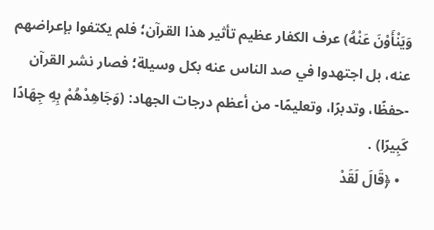وَيَنْأَوْنَ عَنْهُ) عرف الكفار عظيم تأثير هذا القرآن؛ فلم يكتفوا بإعراضهم عنه، بل اجتهدوا في صد الناس عنه بكل وسيلة؛ فصار نشر القرآن -حفظًا، وتدبرًا، وتعليمًا- من أعظم درجات الجهاد: (وَجَاهِدْهُمْ بِهِ جِهَادًا كَبِيرًا) .
  • ﴿قَالَ لَقَدْ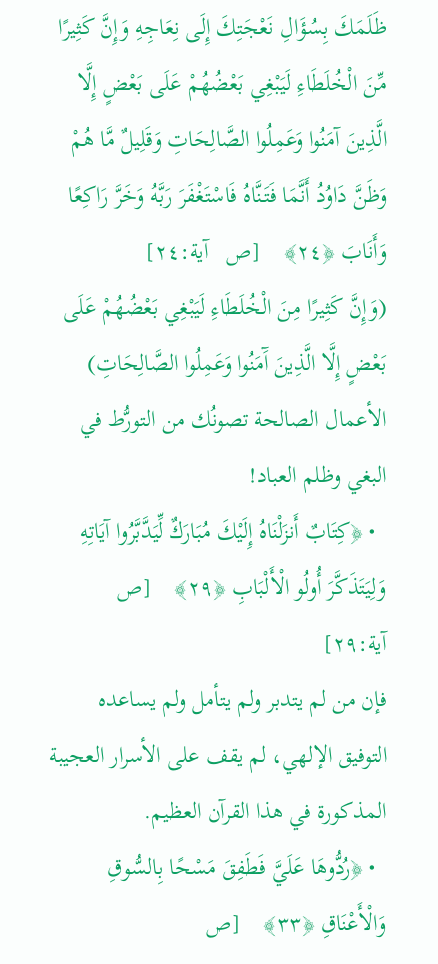ظَلَمَكَ بِسُؤَالِ نَعْجَتِكَ إِلَى نِعَاجِهِ وَإِنَّ كَثِيرًا مِّنَ الْخُلَطَاءِ لَيَبْغِي بَعْضُهُمْ عَلَى بَعْضٍ إِلَّا الَّذِينَ آمَنُوا وَعَمِلُوا الصَّالِحَاتِ وَقَلِيلٌ مَّا هُمْ وَظَنَّ دَاوُدُ أَنَّمَا فَتَنَّاهُ فَاسْتَغْفَرَ رَبَّهُ وَخَرَّ رَاكِعًا وَأَنَابَ ﴿٢٤﴾    [ص   آية:٢٤]
(وَإِنَّ كَثِيرًا مِنَ الْخُلَطَاءِ لَيَبْغِي بَعْضُهُمْ عَلَى بَعْضٍ إِلَّا الَّذِينَ آَمَنُوا وَعَمِلُوا الصَّالِحَاتِ) الأعمال الصالحة تصونُك من التورُّط في البغي وظلم العباد!
  • ﴿كِتَابٌ أَنزَلْنَاهُ إِلَيْكَ مُبَارَكٌ لِّيَدَّبَّرُوا آيَاتِهِ وَلِيَتَذَكَّرَ أُولُو الْأَلْبَابِ ﴿٢٩﴾    [ص   آية:٢٩]
فإن من لم يتدبر ولم يتأمل ولم يساعده التوفيق الإلهي، لم يقف على الأسرار العجيبة المذكورة في هذا القرآن العظيم.
  • ﴿رُدُّوهَا عَلَيَّ فَطَفِقَ مَسْحًا بِالسُّوقِ وَالْأَعْنَاقِ ﴿٣٣﴾    [ص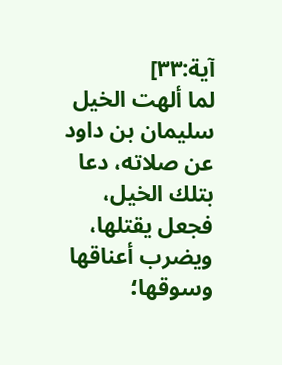آية:٣٣]
لما ألهت الخيل سليمان بن داود عن صلاته، دعا بتلك الخيل، فجعل يقتلها، ويضرب أعناقها وسوقها؛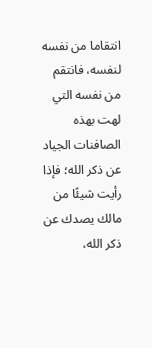انتقاما من نفسه لنفسه، فانتقم من نفسه التي لهت بهذه الصافنات الجياد عن ذكر الله؛ فإذا رأيت شيئًا من مالك يصدك عن ذكر الله،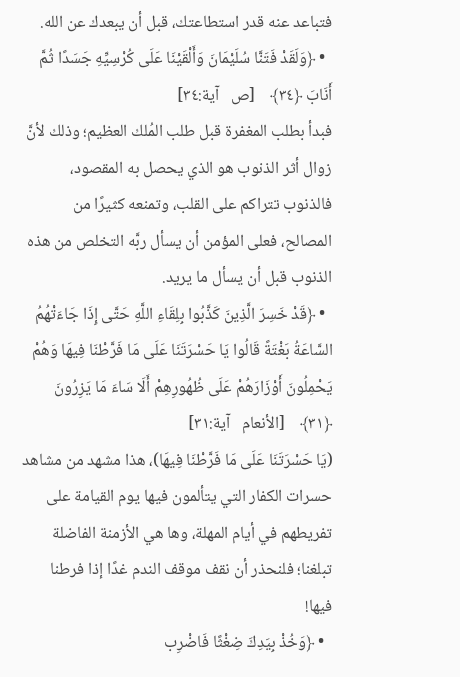فتباعد عنه قدر استطاعتك، قبل أن يبعدك عن الله.
  • ﴿وَلَقَدْ فَتَنَّا سُلَيْمَانَ وَأَلْقَيْنَا عَلَى كُرْسِيِّهِ جَسَدًا ثُمَّ أَنَابَ ﴿٣٤﴾    [ص   آية:٣٤]
فبدأ بطلب المغفرة قبل طلب المُلك العظيم؛ وذلك لأنَّ زوال أثر الذنوب هو الذي يحصل به المقصود، فالذنوب تتراكم على القلب، وتمنعه كثيرًا من المصالح، فعلى المؤمن أن يسأل ربَّه التخلص من هذه الذنوب قبل أن يسأل ما يريد.
  • ﴿قَدْ خَسِرَ الَّذِينَ كَذَّبُوا بِلِقَاءِ اللَّهِ حَتَّى إِذَا جَاءَتْهُمُ السَّاعَةُ بَغْتَةً قَالُوا يَا حَسْرَتَنَا عَلَى مَا فَرَّطْنَا فِيهَا وَهُمْ يَحْمِلُونَ أَوْزَارَهُمْ عَلَى ظُهُورِهِمْ أَلَا سَاءَ مَا يَزِرُونَ ﴿٣١﴾    [الأنعام   آية:٣١]
(يَا حَسْرَتَنَا عَلَى مَا فَرَّطْنَا فِيهَا)، هذا مشهد من مشاهد حسرات الكفار التي يتألمون فيها يوم القيامة على تفريطهم في أيام المهلة، وها هي الأزمنة الفاضلة تبلغنا؛ فلنحذر أن نقف موقف الندم غدًا إذا فرطنا فيها!
  • ﴿وَخُذْ بِيَدِكَ ضِغْثًا فَاضْرِب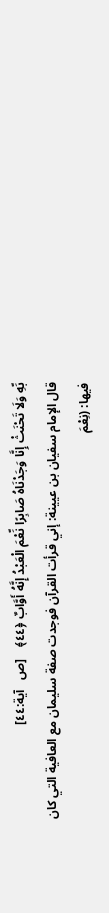بِّهِ وَلَا تَحْنَثْ إِنَّا وَجَدْنَاهُ صَابِرًا نِّعْمَ الْعَبْدُ إِنَّهُ أَوَّابٌ ﴿٤٤﴾    [ص   آية:٤٤]
قال الإمام سفيان بن عيينة: إني قرأت القرآن فوجدت صفة سليمان مع العافية التي كان فيها: (نِعْمَ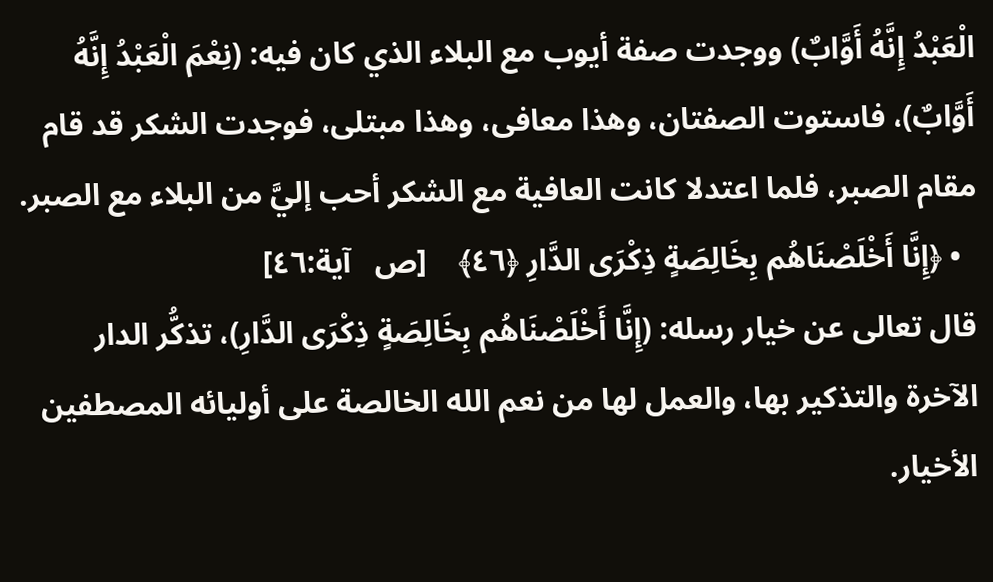الْعَبْدُ إِنَّهُ أَوَّابٌ) ووجدت صفة أيوب مع البلاء الذي كان فيه: (نِعْمَ الْعَبْدُ إِنَّهُ أَوَّابٌ)، فاستوت الصفتان، وهذا معافى، وهذا مبتلى، فوجدت الشكر قد قام مقام الصبر، فلما اعتدلا كانت العافية مع الشكر أحب إليَّ من البلاء مع الصبر.
  • ﴿إِنَّا أَخْلَصْنَاهُم بِخَالِصَةٍ ذِكْرَى الدَّارِ ﴿٤٦﴾    [ص   آية:٤٦]
قال تعالى عن خيار رسله: (إِنَّا أَخْلَصْنَاهُم بِخَالِصَةٍ ذِكْرَى الدَّارِ)، تذكُّر الدار الآخرة والتذكير بها، والعمل لها من نعم الله الخالصة على أوليائه المصطفين الأخيار.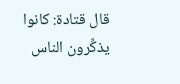قال قتادة: كانوا يذكِّرون الناس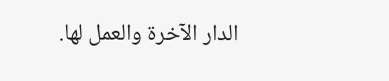الدار الآخرة والعمل لها.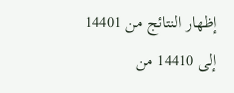إظهار النتائج من 14401 إلى 14410 من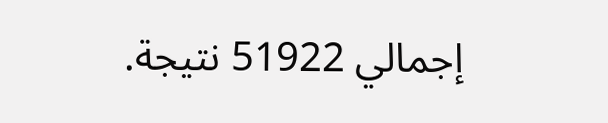إجمالي 51922 نتيجة.